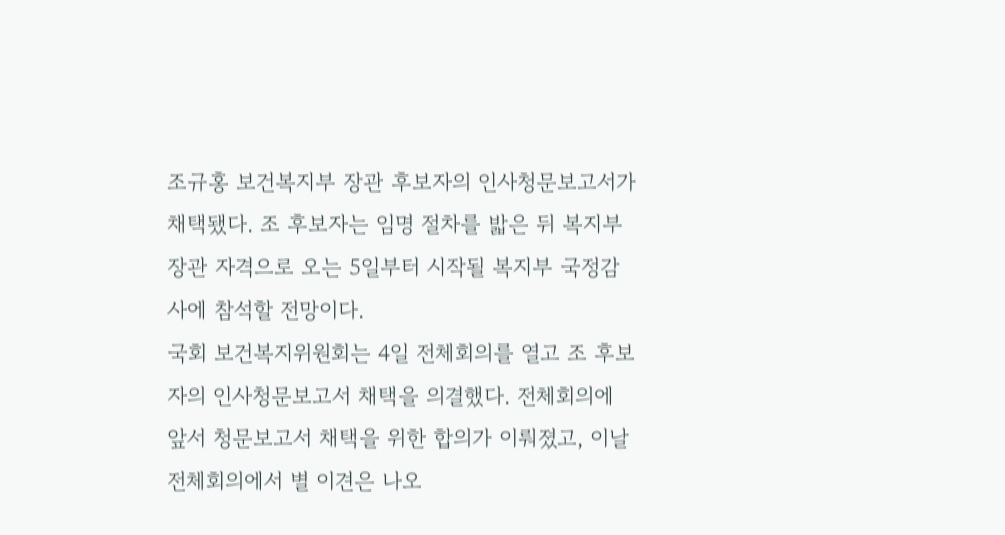조규홍 보건복지부 장관 후보자의 인사청문보고서가 채택됐다. 조 후보자는 임명 절차를 밟은 뒤 복지부 장관 자격으로 오는 5일부터 시작될 복지부 국정감사에 참석할 전망이다.
국회 보건복지위원회는 4일 전체회의를 열고 조 후보자의 인사청문보고서 채택을 의결했다. 전체회의에 앞서 청문보고서 채택을 위한 합의가 이뤄졌고, 이날 전체회의에서 별 이견은 나오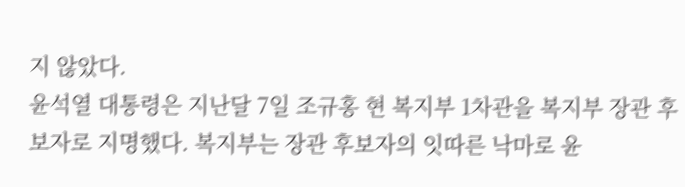지 않았다.
윤석열 대통령은 지난달 7일 조규홍 현 복지부 1차관을 복지부 장관 후보자로 지명했다. 복지부는 장관 후보자의 잇따른 낙마로 윤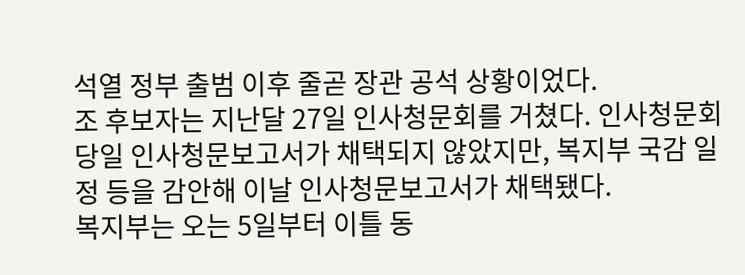석열 정부 출범 이후 줄곧 장관 공석 상황이었다.
조 후보자는 지난달 27일 인사청문회를 거쳤다. 인사청문회 당일 인사청문보고서가 채택되지 않았지만, 복지부 국감 일정 등을 감안해 이날 인사청문보고서가 채택됐다.
복지부는 오는 5일부터 이틀 동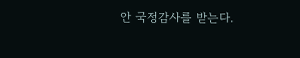안 국정감사를 받는다.